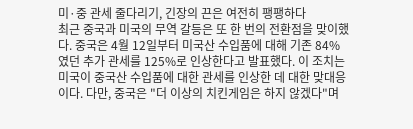미·중 관세 줄다리기, 긴장의 끈은 여전히 팽팽하다
최근 중국과 미국의 무역 갈등은 또 한 번의 전환점을 맞이했다. 중국은 4월 12일부터 미국산 수입품에 대해 기존 84%였던 추가 관세를 125%로 인상한다고 발표했다. 이 조치는 미국이 중국산 수입품에 대한 관세를 인상한 데 대한 맞대응이다. 다만, 중국은 "더 이상의 치킨게임은 하지 않겠다"며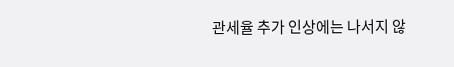관세율 추가 인상에는 나서지 않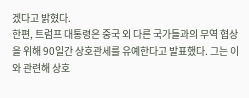겠다고 밝혔다.
한편, 트럼프 대통령은 중국 외 다른 국가들과의 무역 협상을 위해 90일간 상호관세를 유예한다고 발표했다. 그는 이와 관련해 상호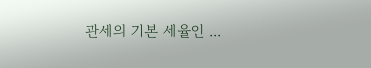관세의 기본 세율인 ...